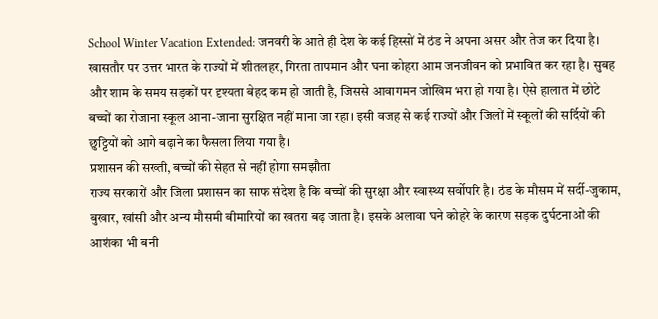School Winter Vacation Extended: जनवरी के आते ही देश के कई हिस्सों में ठंड ने अपना असर और तेज कर दिया है। खासतौर पर उत्तर भारत के राज्यों में शीतलहर, गिरता तापमान और घना कोहरा आम जनजीवन को प्रभावित कर रहा है। सुबह और शाम के समय सड़कों पर दृश्यता बेहद कम हो जाती है, जिससे आवागमन जोखिम भरा हो गया है। ऐसे हालात में छोटे बच्चों का रोजाना स्कूल आना-जाना सुरक्षित नहीं माना जा रहा। इसी वजह से कई राज्यों और जिलों में स्कूलों की सर्दियों की छुट्टियों को आगे बढ़ाने का फैसला लिया गया है।
प्रशासन की सख्ती, बच्चों की सेहत से नहीं होगा समझौता
राज्य सरकारों और जिला प्रशासन का साफ संदेश है कि बच्चों की सुरक्षा और स्वास्थ्य सर्वोपरि है। ठंड के मौसम में सर्दी-जुकाम, बुखार, खांसी और अन्य मौसमी बीमारियों का खतरा बढ़ जाता है। इसके अलावा घने कोहरे के कारण सड़क दुर्घटनाओं की आशंका भी बनी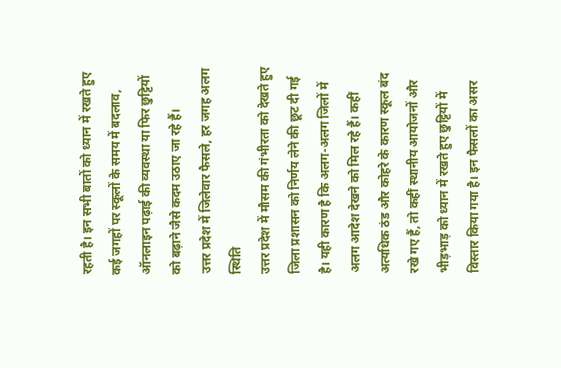रहती है। इन सभी बातों को ध्यान में रखते हुए कई जगहों पर स्कूलों के समय में बदलाव, ऑनलाइन पढ़ाई की व्यवस्था या फिर छुट्टियों को बढ़ाने जैसे कदम उठाए जा रहे हैं।
उत्तर प्रदेश में जिलेवार फैसले, हर जगह अलग स्थिति
उत्तर प्रदेश में मौसम की गंभीरता को देखते हुए जिला प्रशासन को निर्णय लेने की छूट दी गई है। यही कारण है कि अलग-अलग जिलों में अलग आदेश देखने को मिल रहे हैं। कहीं अत्यधिक ठंड और कोहरे के कारण स्कूल बंद रखे गए हैं, तो कहीं स्थानीय आयोजनों और भीड़भाड़ को ध्यान में रखते हुए छुट्टियों में विस्तार किया गया है। इन फैसलों का असर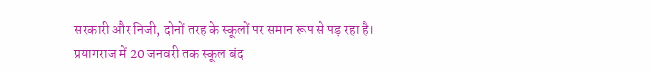सरकारी और निजी, दोनों तरह के स्कूलों पर समान रूप से पड़ रहा है।
प्रयागराज में 20 जनवरी तक स्कूल बंद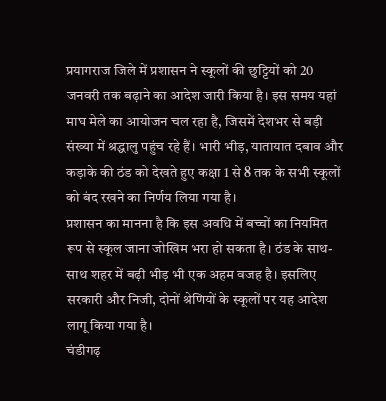प्रयागराज जिले में प्रशासन ने स्कूलों की छुट्टियों को 20 जनवरी तक बढ़ाने का आदेश जारी किया है। इस समय यहां माघ मेले का आयोजन चल रहा है, जिसमें देशभर से बड़ी संख्या में श्रद्धालु पहुंच रहे हैं। भारी भीड़, यातायात दबाव और कड़ाके की ठंड को देखते हुए कक्षा 1 से 8 तक के सभी स्कूलों को बंद रखने का निर्णय लिया गया है।
प्रशासन का मानना है कि इस अवधि में बच्चों का नियमित रूप से स्कूल जाना जोखिम भरा हो सकता है। ठंड के साथ-साथ शहर में बढ़ी भीड़ भी एक अहम वजह है। इसलिए सरकारी और निजी, दोनों श्रेणियों के स्कूलों पर यह आदेश लागू किया गया है।
चंडीगढ़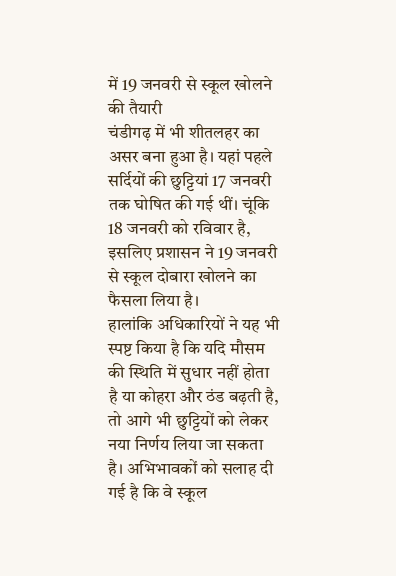में 19 जनवरी से स्कूल खोलने की तैयारी
चंडीगढ़ में भी शीतलहर का असर बना हुआ है। यहां पहले सर्दियों की छुट्टियां 17 जनवरी तक घोषित की गई थीं। चूंकि 18 जनवरी को रविवार है, इसलिए प्रशासन ने 19 जनवरी से स्कूल दोबारा खोलने का फैसला लिया है।
हालांकि अधिकारियों ने यह भी स्पष्ट किया है कि यदि मौसम की स्थिति में सुधार नहीं होता है या कोहरा और ठंड बढ़ती है, तो आगे भी छुट्टियों को लेकर नया निर्णय लिया जा सकता है। अभिभावकों को सलाह दी गई है कि वे स्कूल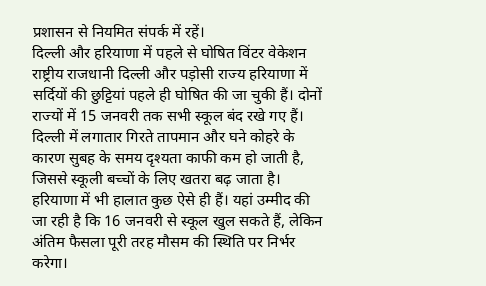प्रशासन से नियमित संपर्क में रहें।
दिल्ली और हरियाणा में पहले से घोषित विंटर वेकेशन
राष्ट्रीय राजधानी दिल्ली और पड़ोसी राज्य हरियाणा में सर्दियों की छुट्टियां पहले ही घोषित की जा चुकी हैं। दोनों राज्यों में 15 जनवरी तक सभी स्कूल बंद रखे गए हैं। दिल्ली में लगातार गिरते तापमान और घने कोहरे के कारण सुबह के समय दृश्यता काफी कम हो जाती है, जिससे स्कूली बच्चों के लिए खतरा बढ़ जाता है।
हरियाणा में भी हालात कुछ ऐसे ही हैं। यहां उम्मीद की जा रही है कि 16 जनवरी से स्कूल खुल सकते हैं, लेकिन अंतिम फैसला पूरी तरह मौसम की स्थिति पर निर्भर करेगा।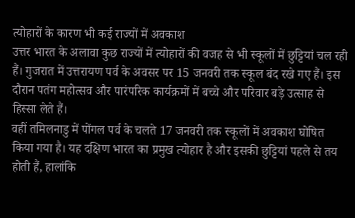त्योहारों के कारण भी कई राज्यों में अवकाश
उत्तर भारत के अलावा कुछ राज्यों में त्योहारों की वजह से भी स्कूलों में छुट्टियां चल रही हैं। गुजरात में उत्तरायण पर्व के अवसर पर 15 जनवरी तक स्कूल बंद रखे गए हैं। इस दौरान पतंग महोत्सव और पारंपरिक कार्यक्रमों में बच्चे और परिवार बड़े उत्साह से हिस्सा लेते हैं।
वहीं तमिलनाडु में पोंगल पर्व के चलते 17 जनवरी तक स्कूलों में अवकाश घोषित किया गया है। यह दक्षिण भारत का प्रमुख त्योहार है और इसकी छुट्टियां पहले से तय होती हैं, हालांकि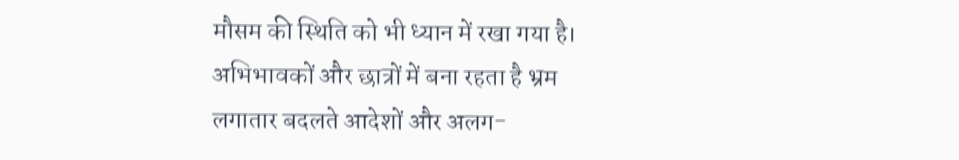मौसम की स्थिति को भी ध्यान में रखा गया है।
अभिभावकों और छात्रों में बना रहता है भ्रम
लगातार बदलते आदेशों और अलग-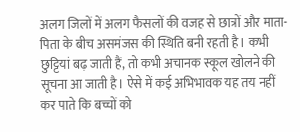अलग जिलों में अलग फैसलों की वजह से छात्रों और माता-पिता के बीच असमंजस की स्थिति बनी रहती है। कभी छुट्टियां बढ़ जाती हैं, तो कभी अचानक स्कूल खोलने की सूचना आ जाती है। ऐसे में कई अभिभावक यह तय नहीं कर पाते कि बच्चों को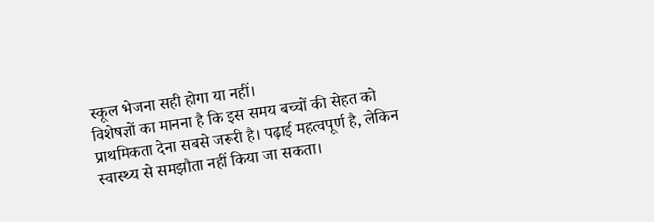स्कूल भेजना सही होगा या नहीं।
विशेषज्ञों का मानना है कि इस समय बच्चों की सेहत को प्राथमिकता देना सबसे जरूरी है। पढ़ाई महत्वपूर्ण है, लेकिन स्वास्थ्य से समझौता नहीं किया जा सकता।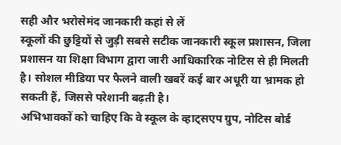सही और भरोसेमंद जानकारी कहां से लें
स्कूलों की छुट्टियों से जुड़ी सबसे सटीक जानकारी स्कूल प्रशासन, जिला प्रशासन या शिक्षा विभाग द्वारा जारी आधिकारिक नोटिस से ही मिलती है। सोशल मीडिया पर फैलने वाली खबरें कई बार अधूरी या भ्रामक हो सकती हैं, जिससे परेशानी बढ़ती है।
अभिभावकों को चाहिए कि वे स्कूल के व्हाट्सएप ग्रुप, नोटिस बोर्ड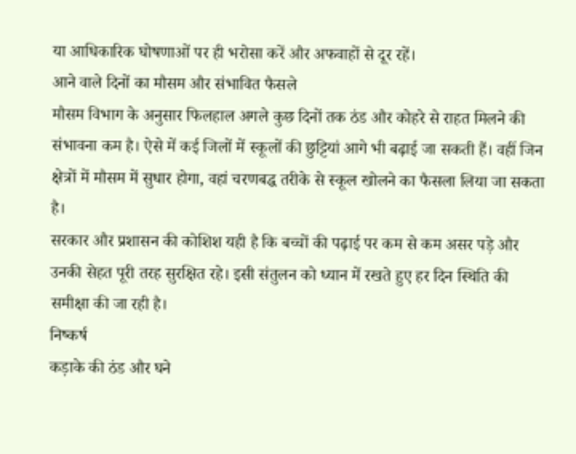या आधिकारिक घोषणाओं पर ही भरोसा करें और अफवाहों से दूर रहें।
आने वाले दिनों का मौसम और संभावित फैसले
मौसम विभाग के अनुसार फिलहाल अगले कुछ दिनों तक ठंड और कोहरे से राहत मिलने की संभावना कम है। ऐसे में कई जिलों में स्कूलों की छुट्टियां आगे भी बढ़ाई जा सकती हैं। वहीं जिन क्षेत्रों में मौसम में सुधार होगा, वहां चरणबद्ध तरीके से स्कूल खोलने का फैसला लिया जा सकता है।
सरकार और प्रशासन की कोशिश यही है कि बच्चों की पढ़ाई पर कम से कम असर पड़े और उनकी सेहत पूरी तरह सुरक्षित रहे। इसी संतुलन को ध्यान में रखते हुए हर दिन स्थिति की समीक्षा की जा रही है।
निष्कर्ष
कड़ाके की ठंड और घने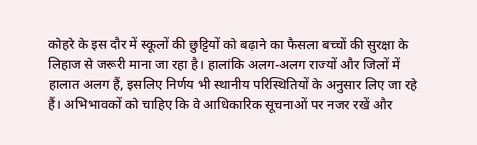कोहरे के इस दौर में स्कूलों की छुट्टियों को बढ़ाने का फैसला बच्चों की सुरक्षा के लिहाज से जरूरी माना जा रहा है। हालांकि अलग-अलग राज्यों और जिलों में हालात अलग हैं, इसलिए निर्णय भी स्थानीय परिस्थितियों के अनुसार लिए जा रहे हैं। अभिभावकों को चाहिए कि वे आधिकारिक सूचनाओं पर नजर रखें और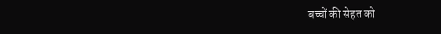बच्चों की सेहत को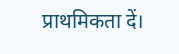प्राथमिकता दें।